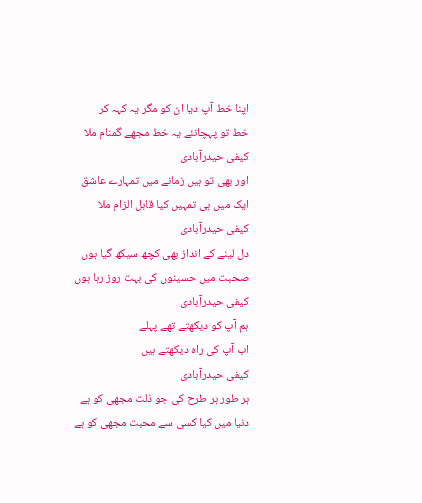اپنا خط آپ دیا ان کو مگر یہ کہہ کر
خط تو پہچانئے یہ خط مجھے گمنام ملا
کیفی حیدرآبادی
اور بھی تو ہیں زمانے میں تمہارے عاشق
ایک میں ہی تمہیں کیا قابل الزام ملا
کیفی حیدرآبادی
دل لینے کے انداز بھی کچھ سیکھ گیا ہوں
صحبت میں حسینوں کی بہت روز رہا ہوں
کیفی حیدرآبادی
ہم آپ کو دیکھتے تھے پہلے
اب آپ کی راہ دیکھتے ہیں
کیفی حیدرآبادی
ہر طور ہر طرح کی جو ذلت مجھی کو ہے
دنیا میں کیا کسی سے محبت مجھی کو ہے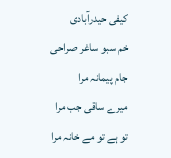کیفی حیدرآبادی
خم سبو ساغر صراحی جام پیمانہ مرا
میرے ساقی جب مرا تو ہے تو مے خانہ مرا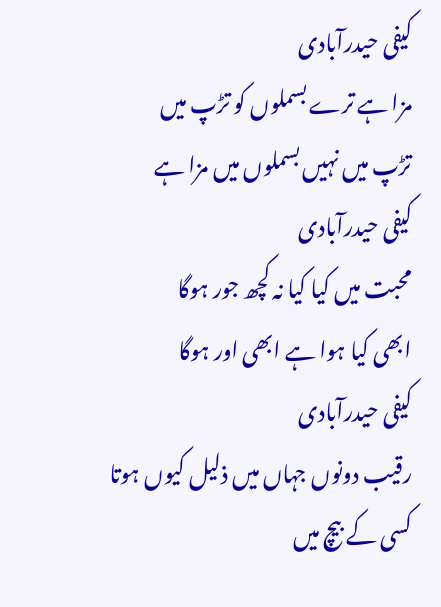کیفی حیدرآبادی
مزا ہے ترے بسملوں کو تڑپ میں
تڑپ میں نہیں بسملوں میں مزا ہے
کیفی حیدرآبادی
محبت میں کیا کیا نہ کچھ جور ہوگا
ابھی کیا ہوا ہے ابھی اور ہوگا
کیفی حیدرآبادی
رقیب دونوں جہاں میں ذلیل کیوں ہوتا
کسی کے بیچ میں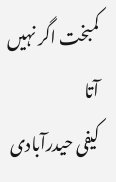کمبخت اگر نہیں آتا
کیفی حیدرآبادی